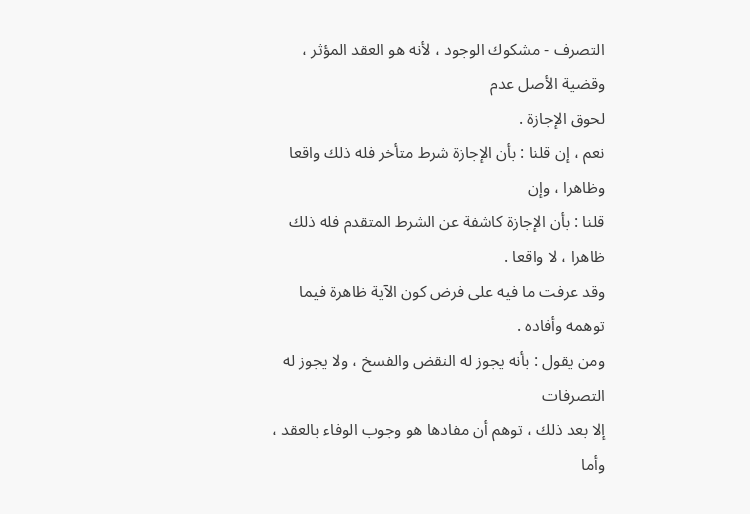التصرف - مشكوك الوجود ، لأنه هو العقد المؤثر ، وقضية الأصل عدم
لحوق الإجازة .
نعم ، إن قلنا : بأن الإجازة شرط متأخر فله ذلك واقعا وظاهرا ، وإن
قلنا : بأن الإجازة كاشفة عن الشرط المتقدم فله ذلك ظاهرا ، لا واقعا .
وقد عرفت ما فيه على فرض كون الآية ظاهرة فيما توهمه وأفاده .
ومن يقول : بأنه يجوز له النقض والفسخ ، ولا يجوز له التصرفات
إلا بعد ذلك ، توهم أن مفادها هو وجوب الوفاء بالعقد ، وأما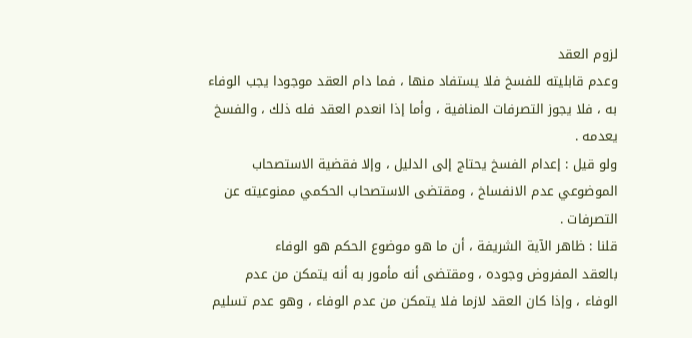لزوم العقد
وعدم قابليته للفسخ فلا يستفاد منها ، فما دام العقد موجودا يجب الوفاء
به ، فلا يجوز التصرفات المنافية ، وأما إذا انعدم العقد فله ذلك ، والفسخ
يعدمه .
ولو قيل : إعدام الفسخ يحتاج إلى الدليل ، وإلا فقضية الاستصحاب
الموضوعي عدم الانفساخ ، ومقتضى الاستصحاب الحكمي ممنوعيته عن
التصرفات .
قلنا : ظاهر الآية الشريفة ، أن ما هو موضوع الحكم هو الوفاء
بالعقد المفروض وجوده ، ومقتضى أنه مأمور به أنه يتمكن من عدم
الوفاء ، وإذا كان العقد لازما فلا يتمكن من عدم الوفاء ، وهو عدم تسليم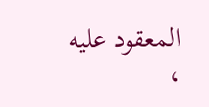المعقود عليه ،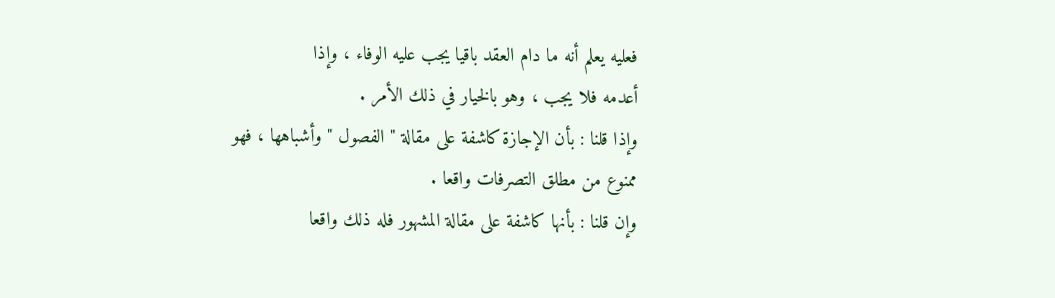فعليه يعلم أنه ما دام العقد باقيا يجب عليه الوفاء ، وإذا
أعدمه فلا يجب ، وهو بالخيار في ذلك الأمر .
وإذا قلنا : بأن الإجازة كاشفة على مقالة " الفصول " وأشباهها ، فهو
ممنوع من مطلق التصرفات واقعا .
وإن قلنا : بأنها كاشفة على مقالة المشهور فله ذلك واقعا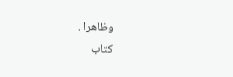وظاهرا .
كتاب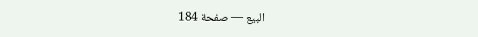البيع — صفحة 184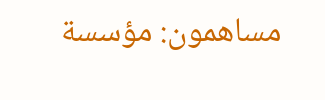مساهمون: مؤسسة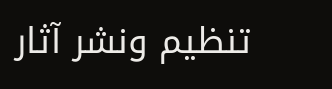تنظيم ونشر آثار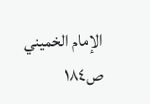الإمام الخميني
ص١٨٤